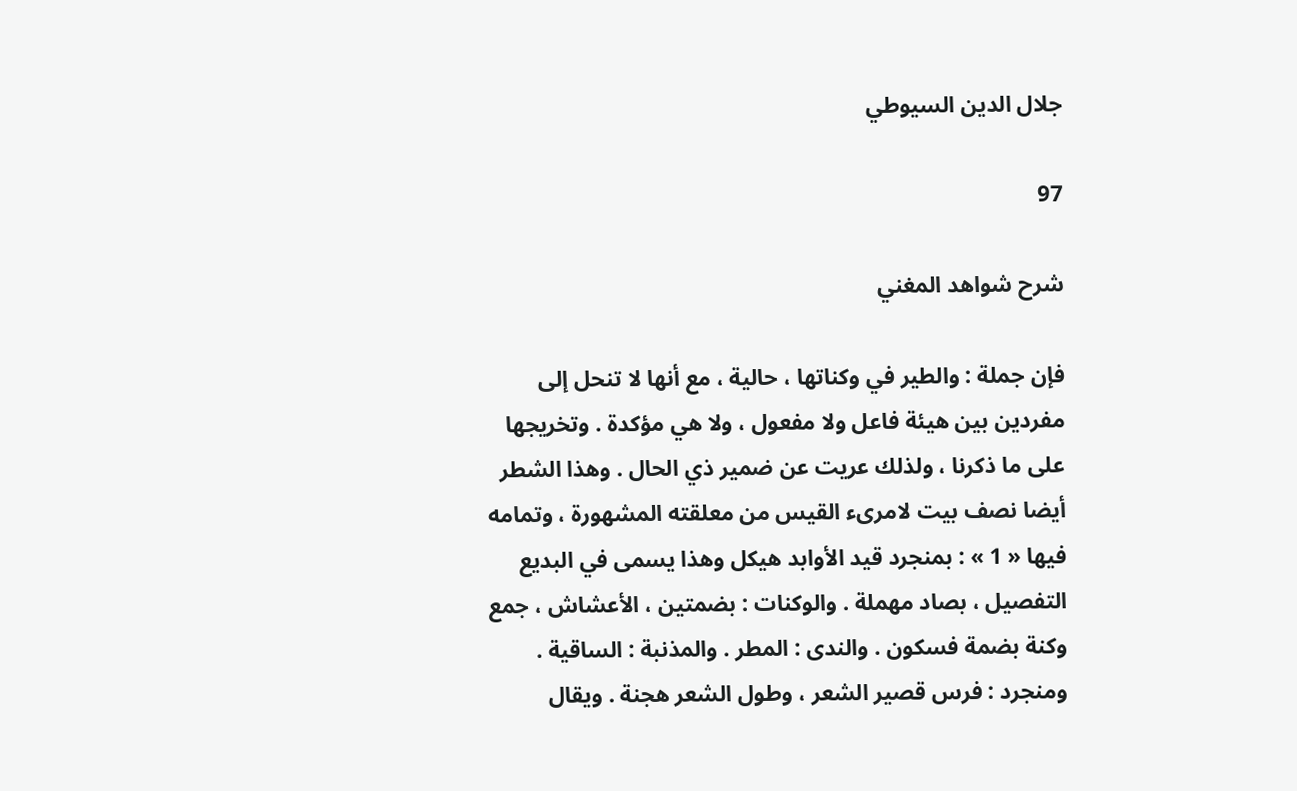جلال الدين السيوطي

97

شرح شواهد المغني

فإن جملة : والطير في وكناتها ، حالية ، مع أنها لا تنحل إلى مفردين بين هيئة فاعل ولا مفعول ، ولا هي مؤكدة . وتخريجها على ما ذكرنا ، ولذلك عريت عن ضمير ذي الحال . وهذا الشطر أيضا نصف بيت لامرىء القيس من معلقته المشهورة ، وتمامه فيها « 1 » : بمنجرد قيد الأوابد هيكل وهذا يسمى في البديع التفصيل ، بصاد مهملة . والوكنات : بضمتين ، الأعشاش ، جمع وكنة بضمة فسكون . والندى : المطر . والمذنبة : الساقية . ومنجرد : فرس قصير الشعر ، وطول الشعر هجنة . ويقال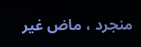منجرد ، ماض غير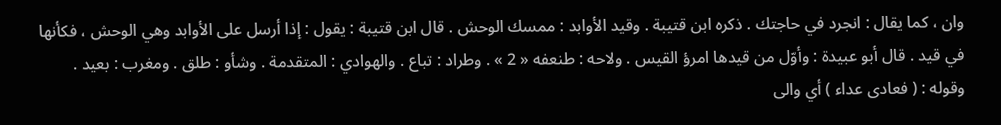وان ، كما يقال : انجرد في حاجتك . ذكره ابن قتيبة . وقيد الأوابد : ممسك الوحش . قال ابن قتيبة : يقول : إذا أرسل على الأوابد وهي الوحش ، فكأنها في قيد . قال أبو عبيدة : وأوّل من قيدها امرؤ القيس . ولاحه : طنعفه « 2 » . وطراد : تباع . والهوادي : المتقدمة . وشأو : طلق . ومغرب : بعيد . وقوله : ( فعادى عداء ) أي والى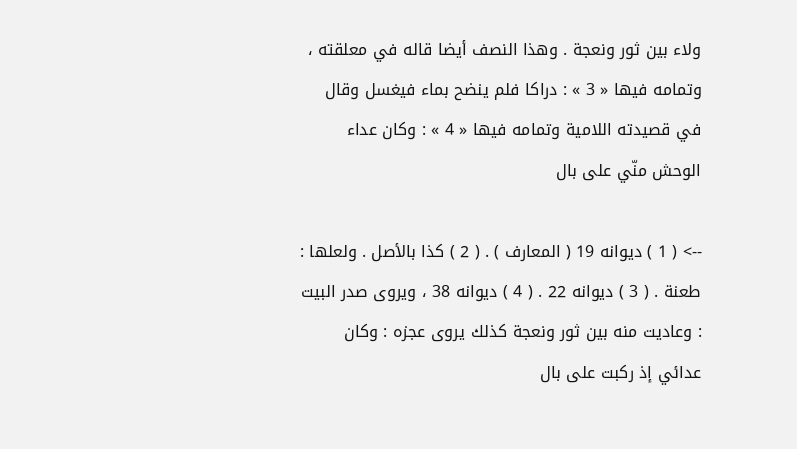ولاء بين ثور ونعجة . وهذا النصف أيضا قاله في معلقته ، وتمامه فيها « 3 » : دراكا فلم ينضح بماء فيغسل وقال في قصيدته اللامية وتمامه فيها « 4 » : وكان عداء الوحش منّي على بال

--> ( 1 ) ديوانه 19 ( المعارف ) . ( 2 ) كذا بالأصل . ولعلها : طعنة . ( 3 ) ديوانه 22 . ( 4 ) ديوانه 38 ، ويروى صدر البيت : وعاديت منه بين ثور ونعجة كذلك يروى عجزه : وكان عدائي إذ ركبت على بال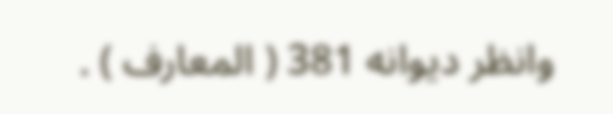وانظر ديوانه 381 ( المعارف ) .